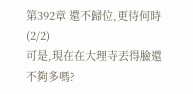第392章 還不歸位,更待何時(2/2)
可是,現在在大理寺丟得臉還不夠多嗎?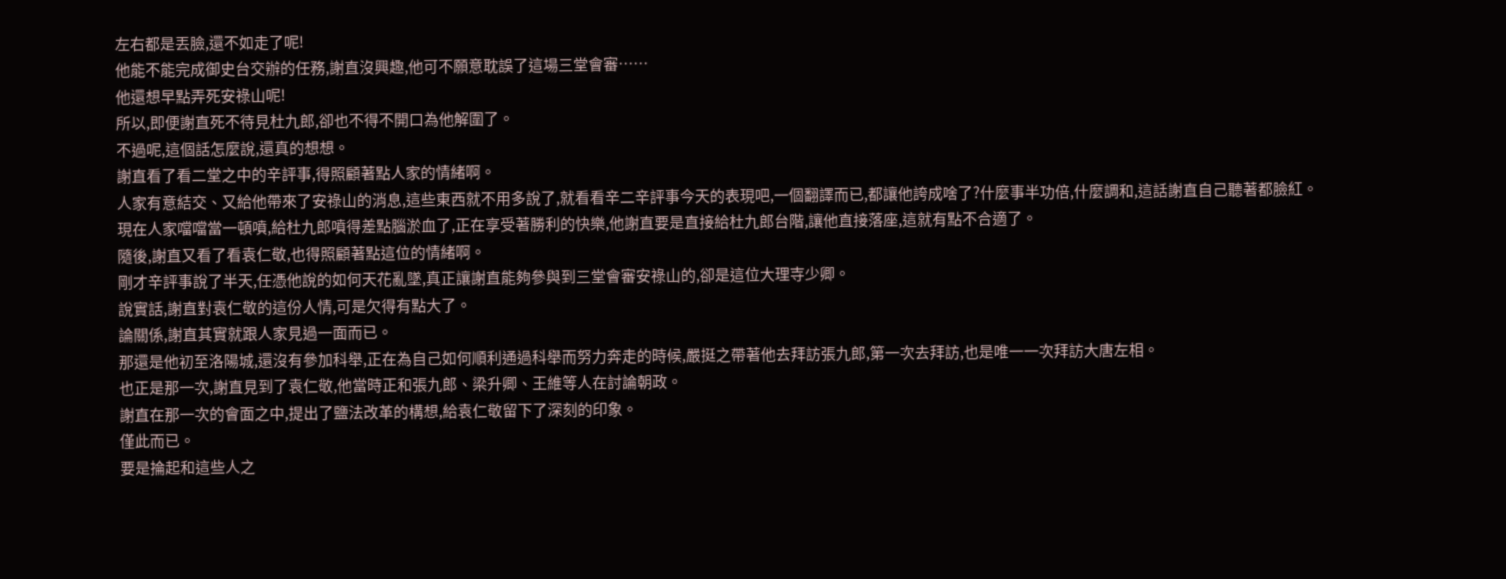左右都是丟臉,還不如走了呢!
他能不能完成御史台交辦的任務,謝直沒興趣,他可不願意耽誤了這場三堂會審……
他還想早點弄死安祿山呢!
所以,即便謝直死不待見杜九郎,卻也不得不開口為他解圍了。
不過呢,這個話怎麼說,還真的想想。
謝直看了看二堂之中的辛評事,得照顧著點人家的情緒啊。
人家有意結交、又給他帶來了安祿山的消息,這些東西就不用多說了,就看看辛二辛評事今天的表現吧,一個翻譯而已,都讓他誇成啥了?什麼事半功倍,什麼調和,這話謝直自己聽著都臉紅。
現在人家噹噹當一頓噴,給杜九郎噴得差點腦淤血了,正在享受著勝利的快樂,他謝直要是直接給杜九郎台階,讓他直接落座,這就有點不合適了。
隨後,謝直又看了看袁仁敬,也得照顧著點這位的情緒啊。
剛才辛評事說了半天,任憑他說的如何天花亂墜,真正讓謝直能夠參與到三堂會審安祿山的,卻是這位大理寺少卿。
說實話,謝直對袁仁敬的這份人情,可是欠得有點大了。
論關係,謝直其實就跟人家見過一面而已。
那還是他初至洛陽城,還沒有參加科舉,正在為自己如何順利通過科舉而努力奔走的時候,嚴挺之帶著他去拜訪張九郎,第一次去拜訪,也是唯一一次拜訪大唐左相。
也正是那一次,謝直見到了袁仁敬,他當時正和張九郎、梁升卿、王維等人在討論朝政。
謝直在那一次的會面之中,提出了鹽法改革的構想,給袁仁敬留下了深刻的印象。
僅此而已。
要是掄起和這些人之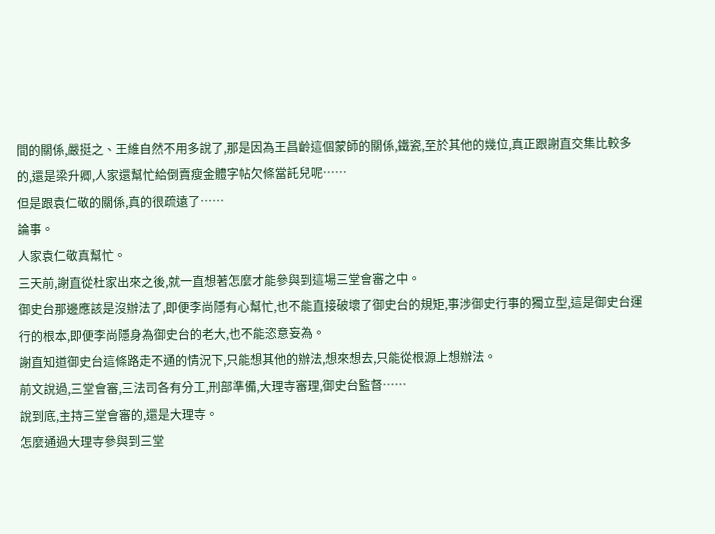間的關係,嚴挺之、王維自然不用多說了,那是因為王昌齡這個蒙師的關係,鐵瓷,至於其他的幾位,真正跟謝直交集比較多的,還是梁升卿,人家還幫忙給倒賣瘦金體字帖欠條當託兒呢……
但是跟袁仁敬的關係,真的很疏遠了……
論事。
人家袁仁敬真幫忙。
三天前,謝直從杜家出來之後,就一直想著怎麼才能參與到這場三堂會審之中。
御史台那邊應該是沒辦法了,即便李尚隱有心幫忙,也不能直接破壞了御史台的規矩,事涉御史行事的獨立型,這是御史台運行的根本,即便李尚隱身為御史台的老大,也不能恣意妄為。
謝直知道御史台這條路走不通的情況下,只能想其他的辦法,想來想去,只能從根源上想辦法。
前文說過,三堂會審,三法司各有分工,刑部準備,大理寺審理,御史台監督……
說到底,主持三堂會審的,還是大理寺。
怎麼通過大理寺參與到三堂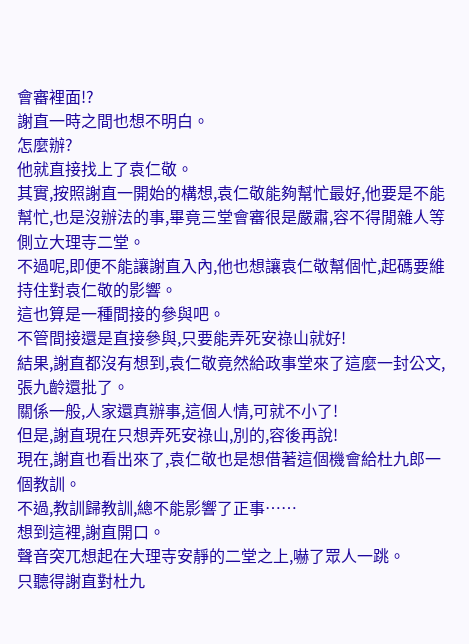會審裡面!?
謝直一時之間也想不明白。
怎麼辦?
他就直接找上了袁仁敬。
其實,按照謝直一開始的構想,袁仁敬能夠幫忙最好,他要是不能幫忙,也是沒辦法的事,畢竟三堂會審很是嚴肅,容不得閒雜人等側立大理寺二堂。
不過呢,即便不能讓謝直入內,他也想讓袁仁敬幫個忙,起碼要維持住對袁仁敬的影響。
這也算是一種間接的參與吧。
不管間接還是直接參與,只要能弄死安祿山就好!
結果,謝直都沒有想到,袁仁敬竟然給政事堂來了這麼一封公文,張九齡還批了。
關係一般,人家還真辦事,這個人情,可就不小了!
但是,謝直現在只想弄死安祿山,別的,容後再說!
現在,謝直也看出來了,袁仁敬也是想借著這個機會給杜九郎一個教訓。
不過,教訓歸教訓,總不能影響了正事……
想到這裡,謝直開口。
聲音突兀想起在大理寺安靜的二堂之上,嚇了眾人一跳。
只聽得謝直對杜九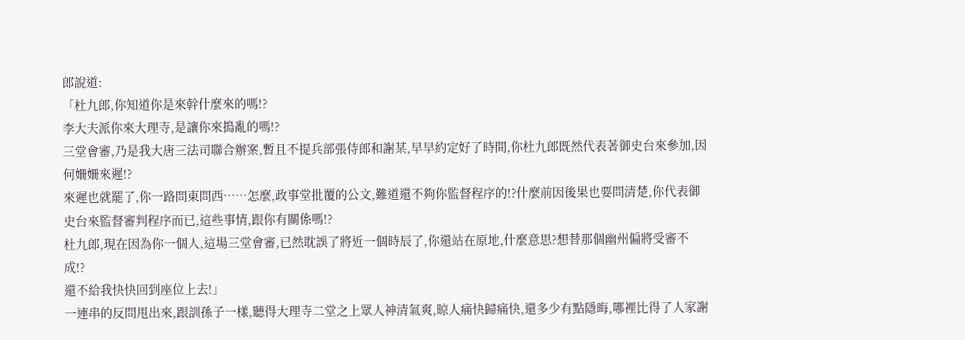郎說道:
「杜九郎,你知道你是來幹什麼來的嗎!?
李大夫派你來大理寺,是讓你來搗亂的嗎!?
三堂會審,乃是我大唐三法司聯合辦案,暫且不提兵部張侍郎和謝某,早早約定好了時間,你杜九郎既然代表著御史台來參加,因何姍姍來遲!?
來遲也就罷了,你一路問東問西……怎麼,政事堂批覆的公文,難道還不夠你監督程序的!?什麼前因後果也要問清楚,你代表御史台來監督審判程序而已,這些事情,跟你有關係嗎!?
杜九郎,現在因為你一個人,這場三堂會審,已然耽誤了將近一個時辰了,你還站在原地,什麼意思?想替那個幽州偏將受審不成!?
還不給我快快回到座位上去!」
一連串的反問甩出來,跟訓孫子一樣,聽得大理寺二堂之上眾人神清氣爽,晾人痛快歸痛快,還多少有點隱晦,哪裡比得了人家謝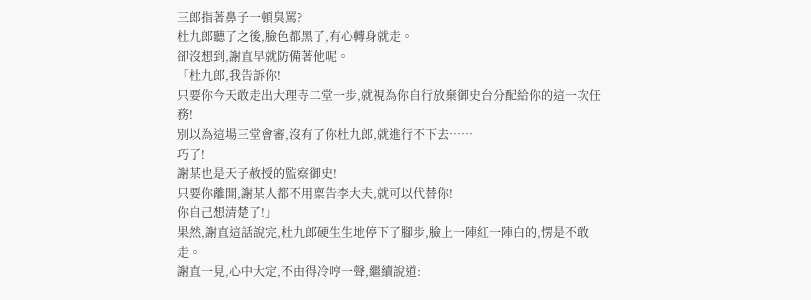三郎指著鼻子一頓臭罵?
杜九郎聽了之後,臉色都黑了,有心轉身就走。
卻沒想到,謝直早就防備著他呢。
「杜九郎,我告訴你!
只要你今天敢走出大理寺二堂一步,就視為你自行放棄御史台分配給你的這一次任務!
別以為這場三堂會審,沒有了你杜九郎,就進行不下去……
巧了!
謝某也是天子赦授的監察御史!
只要你離開,謝某人都不用稟告李大夫,就可以代替你!
你自己想清楚了!」
果然,謝直這話說完,杜九郎硬生生地停下了腳步,臉上一陣紅一陣白的,愣是不敢走。
謝直一見,心中大定,不由得冷哼一聲,繼續說道: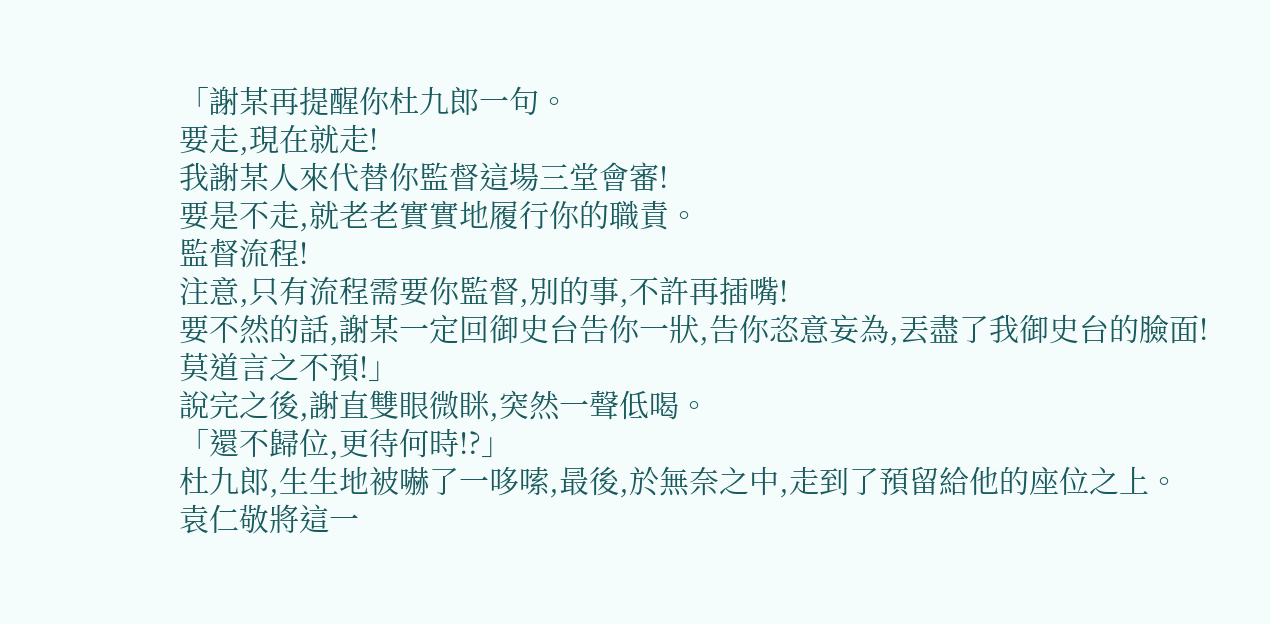「謝某再提醒你杜九郎一句。
要走,現在就走!
我謝某人來代替你監督這場三堂會審!
要是不走,就老老實實地履行你的職責。
監督流程!
注意,只有流程需要你監督,別的事,不許再插嘴!
要不然的話,謝某一定回御史台告你一狀,告你恣意妄為,丟盡了我御史台的臉面!
莫道言之不預!」
說完之後,謝直雙眼微眯,突然一聲低喝。
「還不歸位,更待何時!?」
杜九郎,生生地被嚇了一哆嗦,最後,於無奈之中,走到了預留給他的座位之上。
袁仁敬將這一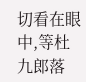切看在眼中,等杜九郎落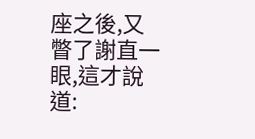座之後,又瞥了謝直一眼,這才說道: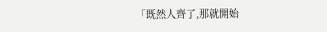「既然人齊了,那就開始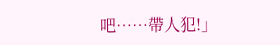吧……帶人犯!」